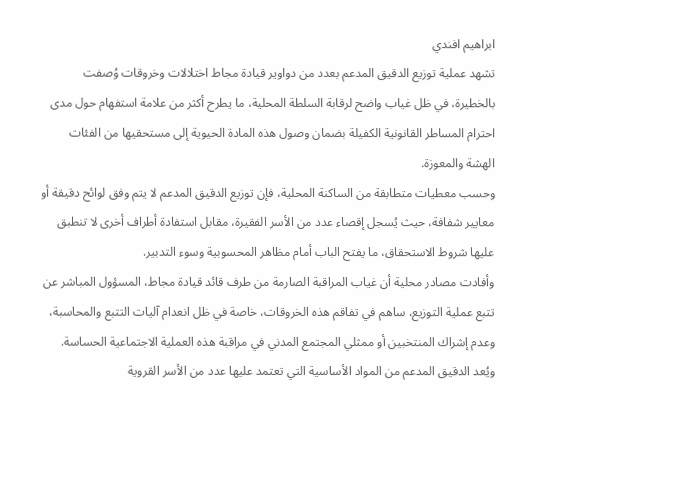ابراهيم افندي
تشهد عملية توزيع الدقيق المدعم بعدد من دواوير قيادة مجاط اختلالات وخروقات وُصفت بالخطيرة، في ظل غياب واضح لرقابة السلطة المحلية، ما يطرح أكثر من علامة استفهام حول مدى احترام المساطر القانونية الكفيلة بضمان وصول هذه المادة الحيوية إلى مستحقيها من الفئات الهشة والمعوزة.
وحسب معطيات متطابقة من الساكنة المحلية، فإن توزيع الدقيق المدعم لا يتم وفق لوائح دقيقة أو معايير شفافة، حيث يُسجل إقصاء عدد من الأسر الفقيرة، مقابل استفادة أطراف أخرى لا تنطبق عليها شروط الاستحقاق، ما يفتح الباب أمام مظاهر المحسوبية وسوء التدبير.
وأفادت مصادر محلية أن غياب المراقبة الصارمة من طرف قائد قيادة مجاط، المسؤول المباشر عن تتبع عملية التوزيع، ساهم في تفاقم هذه الخروقات، خاصة في ظل انعدام آليات التتبع والمحاسبة، وعدم إشراك المنتخبين أو ممثلي المجتمع المدني في مراقبة هذه العملية الاجتماعية الحساسة.
ويُعد الدقيق المدعم من المواد الأساسية التي تعتمد عليها عدد من الأسر القروية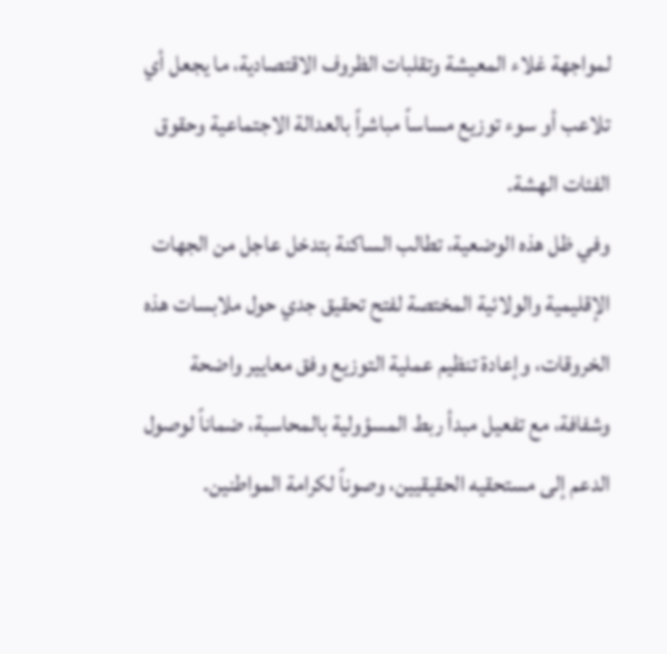لمواجهة غلاء المعيشة وتقلبات الظروف الاقتصادية، ما يجعل أي تلاعب أو سوء توزيع مساساً مباشراً بالعدالة الاجتماعية وحقوق الفئات الهشة.
وفي ظل هذه الوضعية، تطالب الساكنة بتدخل عاجل من الجهات الإقليمية والولائية المختصة لفتح تحقيق جدي حول ملابسات هذه الخروقات، وإعادة تنظيم عملية التوزيع وفق معايير واضحة وشفافة، مع تفعيل مبدأ ربط المسؤولية بالمحاسبة، ضماناً لوصول الدعم إلى مستحقيه الحقيقيين، وصوناً لكرامة المواطنين.